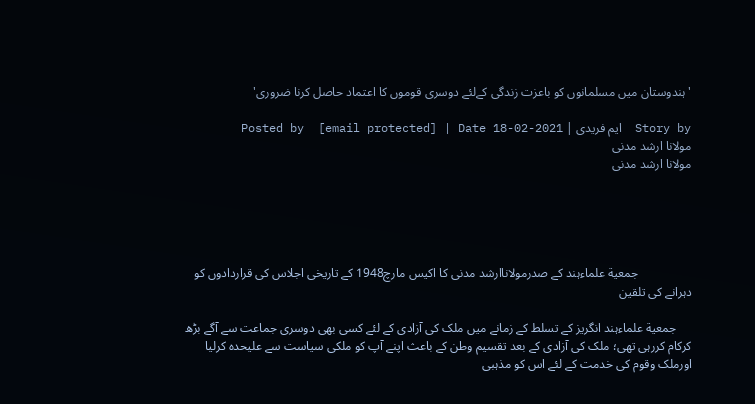'ہندوستان میں مسلمانوں کو باعزت زندگی کےلئے دوسری قوموں کا اعتماد حاصل کرنا ضروری'

Story by  ایم فریدی | Posted by  [email protected] | Date 18-02-2021
مولانا ارشد مدنی
مولانا ارشد مدنی





                 جمعیة علماءہند کے صدرمولاناارشد مدنی کا اکیس مارچ1948 کے تاریخی اجلاس کی قراردادوں کو دہرانے کی تلقین

     جمعیة علماءہند انگریز کے تسلط کے زمانے میں ملک کی آزادی کے لئے کسی بھی دوسری جماعت سے آگے بڑھ کرکام کررہی تھی؛ ملک کی آزادی کے بعد تقسیم وطن کے باعث اپنے آپ کو ملکی سیاست سے علیحدہ کرلیا اورملک وقوم کی خدمت کے لئے اس کو مذہبی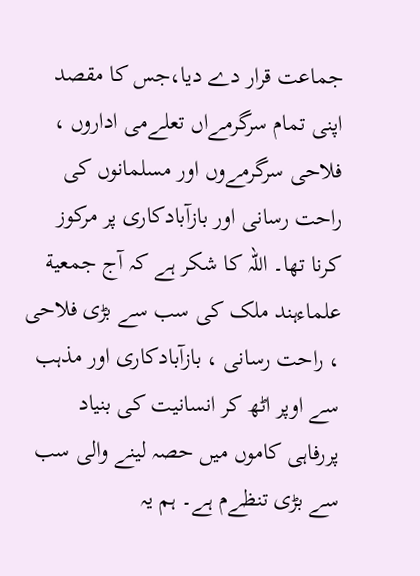جماعت قرار دے دیا،جس کا مقصد اپنی تمام سرگرمےاں تعلےمی اداروں ، فلاحی سرگرمےوں اور مسلمانوں کی راحت رسانی اور بازآبادکاری پر مرکوز کرنا تھا۔ اللہ کا شکر ہے کہ آج جمعیة علماءہند ملک کی سب سے بڑی فلاحی ، راحت رسانی ، بازآبادکاری اور مذہب سے اوپر اٹھ کر انسانیت کی بنیاد پررفاہی کاموں میں حصہ لینے والی سب سے بڑی تنظےم ہے۔ ہم یہ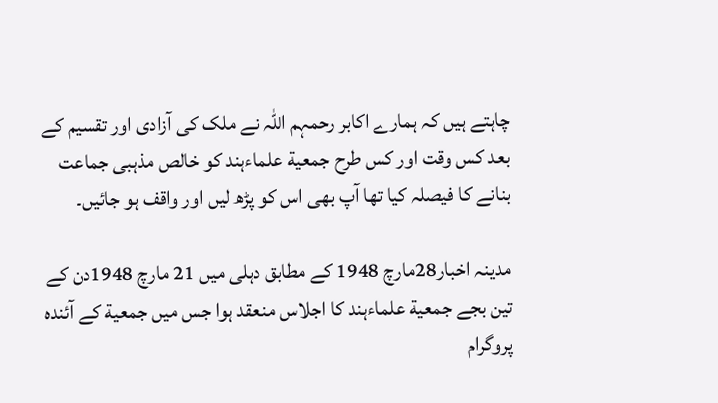چاہتے ہیں کہ ہمارے اکابر رحمہم اللہ نے ملک کی آزادی اور تقسیم کے بعد کس وقت اور کس طرح جمعیة علماءہند کو خالص مذہبی جماعت بنانے کا فیصلہ کیا تھا آپ بھی اس کو پڑھ لیں اور واقف ہو جائیں۔

مدینہ اخبار28مارچ 1948 کے مطابق دہلی میں 21 مارچ 1948دن کے تین بجے جمعیة علماءہند کا اجلاس منعقد ہوا جس میں جمعیة کے آئندہ پروگرام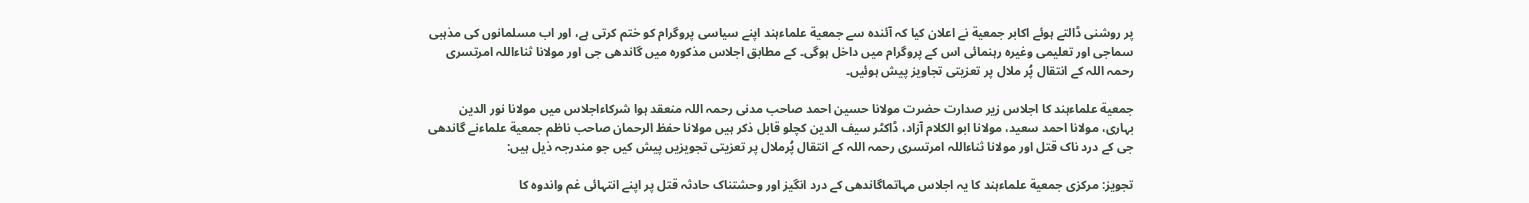پر روشنی ڈالتے ہوئے اکابر جمعیة نے اعلان کیا کہ آئندہ سے جمعیة علماءہند اپنے سیاسی پروگرام کو ختم کرتی ہے، اور اب مسلمانوں کی مذہبی سماجی اور تعلیمی وغیرہ رہنمائی اس کے پروگرام میں داخل ہوگی۔ کے مطابق اجلاس مذکورہ میں گاندھی جی اور مولانا ثناءاللہ امرتسری رحمہ اللہ کے انتقال پُر ملال پر تعزیتی تجاویز پیش ہوئیں۔

جمعیة علماءہند کا اجلاس زیر صدارت حضرت مولانا حسین احمد صاحب مدنی رحمہ اللہ منعقد ہوا شرکاءاجلاس میں مولانا نور الدین بہاری، مولانا احمد سعید، مولانا ابو الکلام آزاد، ڈاکٹر سیف الدین کچلو قابل ذکر ہیں مولانا حفظ الرحمان صاحب ناظم جمعیة علماءنے گاندھی جی کے درد ناک قتل اور مولانا ثناءاللہ امرتسری رحمہ اللہ کے انتقال پُرملال پر تعزیتی تجویزیں پیش کیں جو مندرجہ ذیل ہیں:

تجویز: مرکزی جمعیة علماءہند کا یہ اجلاس مہاتماگاندھی کے درد انگیز اور وحشتناک حادثہ قتل پر اپنے انتہائی غم واندوہ کا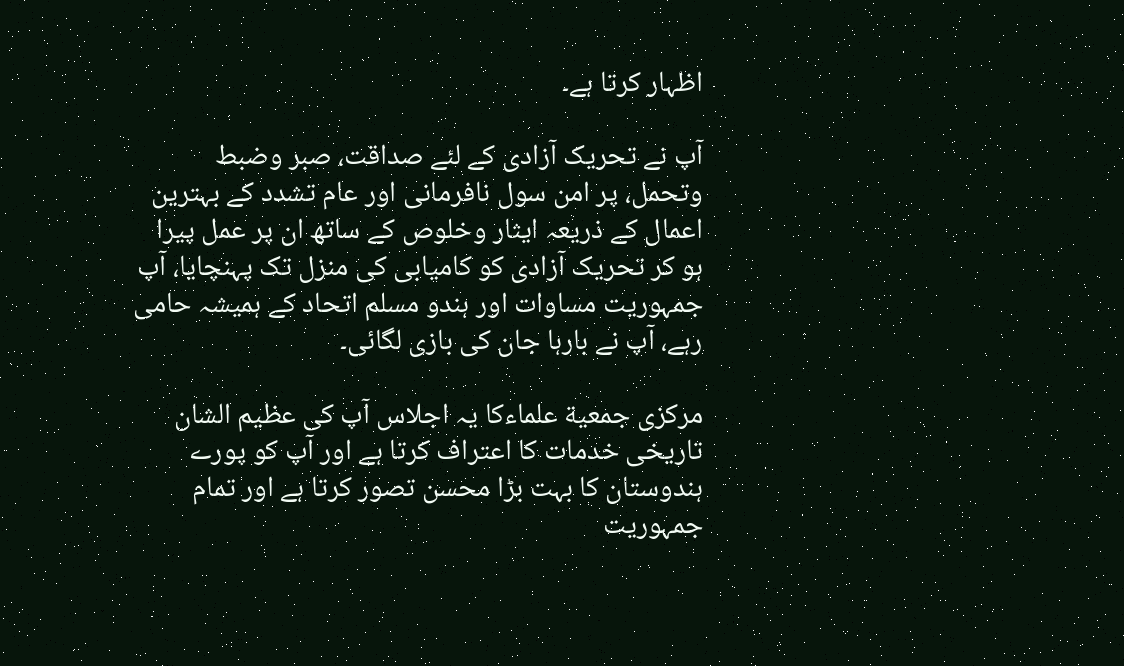اظہار کرتا ہے۔

آپ نے تحریک آزادی کے لئے صداقت، صبر وضبط وتحمل، پر امن سول نافرمانی اور عام تشدد کے بہترین اعمال کے ذریعہ ایثار وخلوص کے ساتھ ان پر عمل پیرا ہو کر تحریک آزادی کو کامیابی کی منزل تک پہنچایا، آپ جمہوریت مساوات اور ہندو مسلم اتحاد کے ہمیشہ حامی رہے، آپ نے بارہا جان کی بازی لگائی۔

مرکزی جمعیة علماءکا یہ اجلاس آپ کی عظیم الشان تاریخی خدمات کا اعتراف کرتا ہے اور آپ کو پورے ہندوستان کا بہت بڑا محسن تصور کرتا ہے اور تمام جمہوریت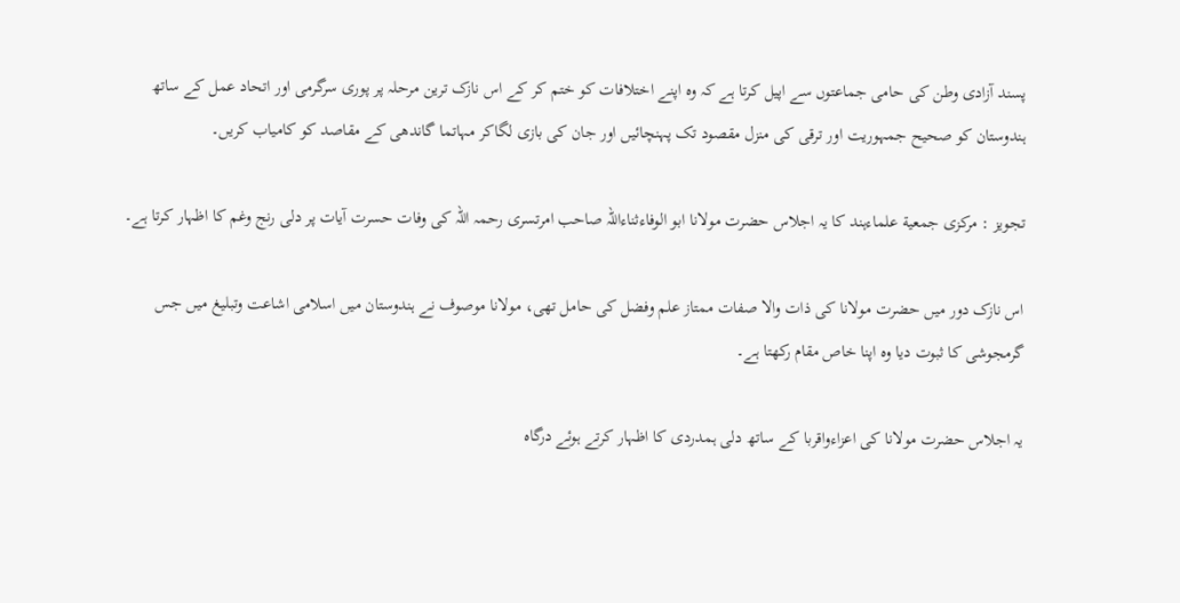پسند آزادی وطن کی حامی جماعتوں سے اپیل کرتا ہے کہ وہ اپنے اختلافات کو ختم کر کے اس نازک ترین مرحلہ پر پوری سرگرمی اور اتحاد عمل کے ساتھ ہندوستان کو صحیح جمہوریت اور ترقی کی منزل مقصود تک پہنچائیں اور جان کی بازی لگاکر مہاتما گاندھی کے مقاصد کو کامیاب کریں۔

تجویز : مرکزی جمعیة علماءہند کا یہ اجلاس حضرت مولانا ابو الوفاءثناءاللہ صاحب امرتسری رحمہ اللہ کی وفات حسرت آیات پر دلی رنج وغم کا اظہار کرتا ہے۔

اس نازک دور میں حضرت مولانا کی ذات والا صفات ممتاز علم وفضل کی حامل تھی، مولانا موصوف نے ہندوستان میں اسلامی اشاعت وتبلیغ میں جس گرمجوشی کا ثبوت دیا وہ اپنا خاص مقام رکھتا ہے۔

یہ اجلاس حضرت مولانا کی اعزاءواقربا کے ساتھ دلی ہمدردی کا اظہار کرتے ہوئے درگاہ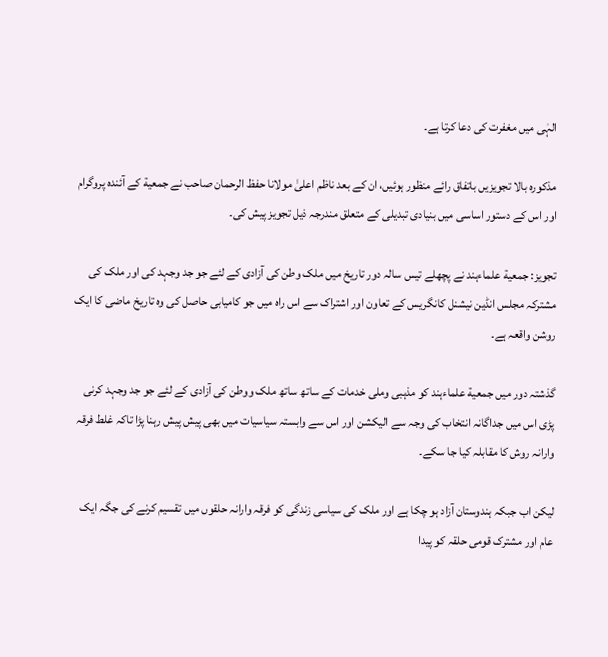الہٰی میں مغفرت کی دعا کرتا ہے۔

مذکورہ بالا تجویزیں باتفاق رائے منظور ہوئیں، ان کے بعد ناظم اعلیٰ مولانا حفظ الرحمان صاحب نے جمعیة کے آئندہ پروگرام اور اس کے دستور اساسی میں بنیادی تبدیلی کے متعلق مندرجہ ذیل تجویز پیش کی۔

تجویز: جمعیة علماءہند نے پچھلے تیس سالہ دور تاریخ میں ملک وطن کی آزادی کے لئے جو جد وجہد کی اور ملک کی مشترکہ مجلس انڈین نیشنل کانگریس کے تعاون اور اشتراک سے اس راہ میں جو کامیابی حاصل کی وہ تاریخ ماضی کا ایک روشن واقعہ ہے۔

گذشتہ دور میں جمعیة علماءہند کو مذہبی وملی خدمات کے ساتھ ساتھ ملک ووطن کی آزادی کے لئے جو جد وجہد کرنی پڑی اس میں جداگانہ انتخاب کی وجہ سے الیکشن اور اس سے وابستہ سیاسیات میں بھی پیش پیش رہنا پڑا تاکہ غلط فرقہ وارانہ روش کا مقابلہ کیا جا سکے۔

لیکن اب جبکہ ہندوستان آزاد ہو چکا ہے اور ملک کی سیاسی زندگی کو فرقہ وارانہ حلقوں میں تقسیم کرنے کی جگہ ایک عام اور مشترک قومی حلقہ کو پیدا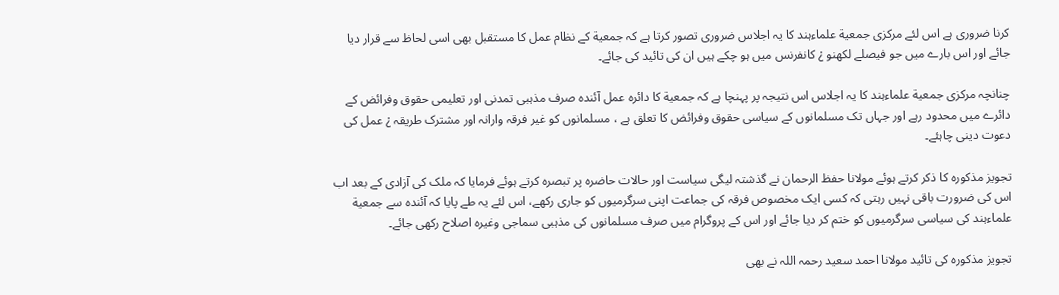کرنا ضروری ہے اس لئے مرکزی جمعیة علماءہند کا یہ اجلاس ضروری تصور کرتا ہے کہ جمعیة کے نظام عمل کا مستقبل بھی اسی لحاظ سے قرار دیا جائے اور اس بارے میں جو فیصلے لکھنو ¿ کانفرنس میں ہو چکے ہیں ان کی تائید کی جائے۔

چنانچہ مرکزی جمعیة علماءہند کا یہ اجلاس اس نتیجہ پر پہنچا ہے کہ جمعیة کا دائرہ عمل آئندہ صرف مذہبی تمدنی اور تعلیمی حقوق وفرائض کے دائرے میں محدود رہے اور جہاں تک مسلمانوں کے سیاسی حقوق وفرائض کا تعلق ہے ، مسلمانوں کو غیر فرقہ وارانہ اور مشترک طریقہ ¿ عمل کی دعوت دینی چاہئے۔

تجویز مذکورہ کا ذکر کرتے ہوئے مولانا حفظ الرحمان نے گذشتہ لیگی سیاست اور حالات حاضرہ پر تبصرہ کرتے ہوئے فرمایا کہ ملک کی آزادی کے بعد اب اس کی ضرورت باقی نہیں رہتی کہ کسی ایک مخصوص فرقہ کی جماعت اپنی سرگرمیوں کو جاری رکھے، اس لئے یہ طے پایا کہ آئندہ سے جمعیة علماءہند کی سیاسی سرگرمیوں کو ختم کر دیا جائے اور اس کے پروگرام میں صرف مسلمانوں کی مذہبی سماجی وغیرہ اصلاح رکھی جائے۔

تجویز مذکورہ کی تائید مولانا احمد سعید رحمہ اللہ نے بھی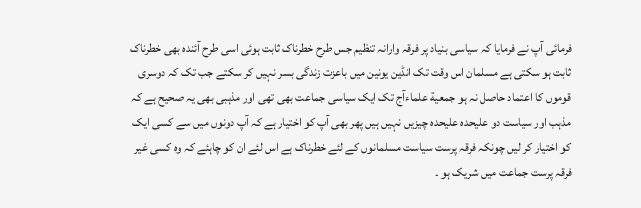فرمائی آپ نے فرمایا کہ سیاسی بنیاد پر فرقہ وارانہ تنظیم جس طرح خطرناک ثابت ہوئی اسی طرح آئندہ بھی خطرناک ثابت ہو سکتی ہے مسلمان اس وقت تک انڈین یونین میں باعزت زندگی بسر نہیں کر سکتے جب تک کہ دوسری قوموں کا اعتماد حاصل نہ ہو جمعیة علماءآج تک ایک سیاسی جماعت بھی تھی اور مذہبی بھی یہ صحیح ہے کہ مذہب اور سیاست دو علیحدہ علیحدہ چیزیں نہیں ہیں پھر بھی آپ کو اختیار ہے کہ آپ دونوں میں سے کسی ایک کو اختیار کر لیں چونکہ فرقہ پرست سیاست مسلمانوں کے لئے خطرناک ہے اس لئے ان کو چاہئے کہ وہ کسی غیر فرقہ پرست جماعت میں شریک ہو ۔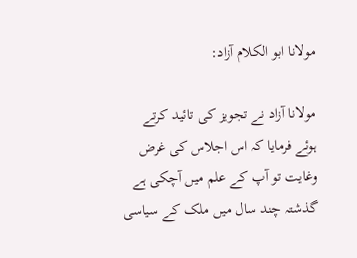مولانا ابو الکلام آزاد:

مولانا آزاد نے تجویز کی تائید کرتے ہوئے فرمایا کہ اس اجلاس کی غرض وغایت تو آپ کے علم میں آچکی ہے گذشتہ چند سال میں ملک کے سیاسی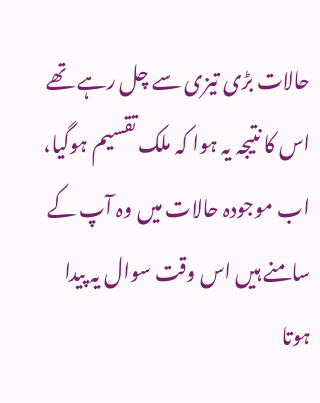حالات بڑی تیزی سے چل رہے تھے اس کا نتیجہ یہ ہوا کہ ملک تقسیم ہوگیا، اب موجودہ حالات میں وہ آپ کے سامنے ہیں اس وقت سوال یہ پیدا ہوتا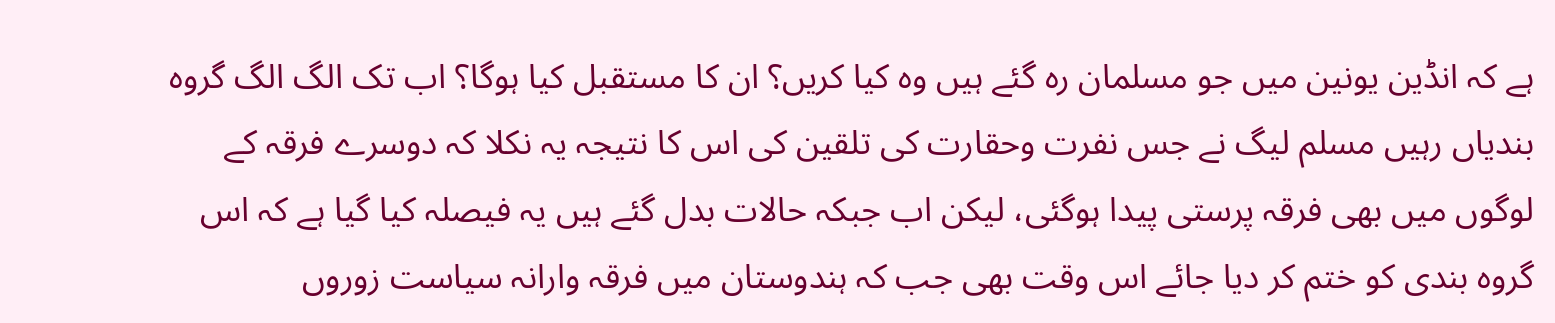ہے کہ انڈین یونین میں جو مسلمان رہ گئے ہیں وہ کیا کریں؟ ان کا مستقبل کیا ہوگا؟ اب تک الگ الگ گروہ بندیاں رہیں مسلم لیگ نے جس نفرت وحقارت کی تلقین کی اس کا نتیجہ یہ نکلا کہ دوسرے فرقہ کے لوگوں میں بھی فرقہ پرستی پیدا ہوگئی، لیکن اب جبکہ حالات بدل گئے ہیں یہ فیصلہ کیا گیا ہے کہ اس گروہ بندی کو ختم کر دیا جائے اس وقت بھی جب کہ ہندوستان میں فرقہ وارانہ سیاست زوروں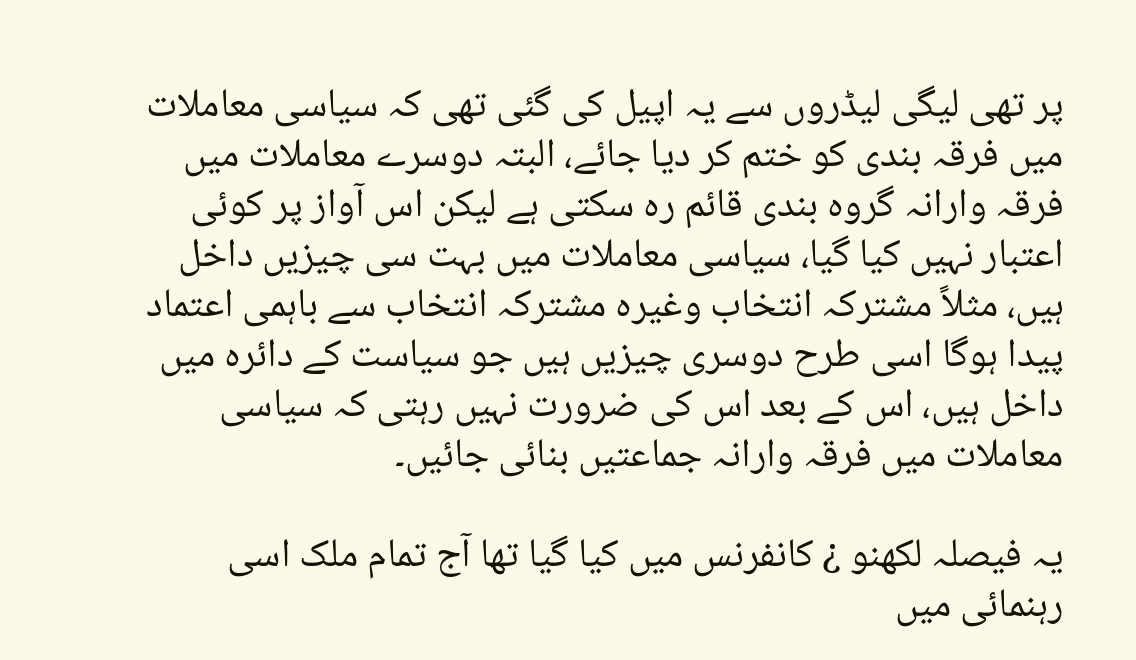پر تھی لیگی لیڈروں سے یہ اپیل کی گئی تھی کہ سیاسی معاملات میں فرقہ بندی کو ختم کر دیا جائے، البتہ دوسرے معاملات میں فرقہ وارانہ گروہ بندی قائم رہ سکتی ہے لیکن اس آواز پر کوئی اعتبار نہیں کیا گیا، سیاسی معاملات میں بہت سی چیزیں داخل ہیں، مثلاً مشترکہ انتخاب وغیرہ مشترکہ انتخاب سے باہمی اعتماد پیدا ہوگا اسی طرح دوسری چیزیں ہیں جو سیاست کے دائرہ میں داخل ہیں، اس کے بعد اس کی ضرورت نہیں رہتی کہ سیاسی معاملات میں فرقہ وارانہ جماعتیں بنائی جائیں۔

یہ فیصلہ لکھنو ¿ کانفرنس میں کیا گیا تھا آج تمام ملک اسی رہنمائی میں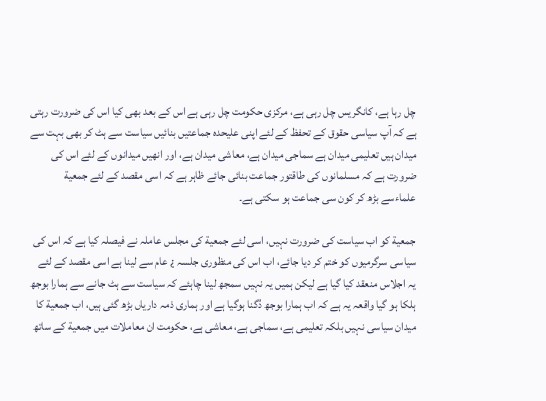چل رہا ہے، کانگریس چل رہی ہے، مرکزی حکومت چل رہی ہے اس کے بعد بھی کیا اس کی ضرورت رہتی ہے کہ آپ سیاسی حقوق کے تحفظ کے لئے اپنی علیحدہ جماعتیں بنائیں سیاست سے ہٹ کر بھی بہت سے میدان ہیں تعلیمی میدان ہے سماجی میدان ہے، معاشی میدان ہے، اور انھیں میدانوں کے لئے اس کی ضرورت ہے کہ مسلمانوں کی طاقتور جماعت بنائی جائے ظاہر ہے کہ اسی مقصد کے لئے جمعیة علماءسے بڑھ کر کون سی جماعت ہو سکتی ہے۔

جمعیة کو اب سیاست کی ضرورت نہیں، اسی لئے جمعیة کی مجلس عاملہ نے فیصلہ کیا ہے کہ اس کی سیاسی سرگرمیوں کو ختم کر دیا جائے، اب اس کی منظوری جلسہ ¿ عام سے لینا ہے اسی مقصد کے لئے یہ اجلاس منعقد کیا گیا ہے لیکن ہمیں یہ نہیں سمجھ لینا چاہئے کہ سیاست سے ہٹ جانے سے ہمارا بوجھ ہلکا ہو گیا واقعہ یہ ہے کہ اب ہمارا بوجھ دُگنا ہوگیا ہے اور ہماری ذمہ داریاں بڑھ گئی ہیں، اب جمعیة کا میدان سیاسی نہیں بلکہ تعلیمی ہے، سماجی ہے، معاشی ہے، حکومت ان معاملات میں جمعیة کے ساتھ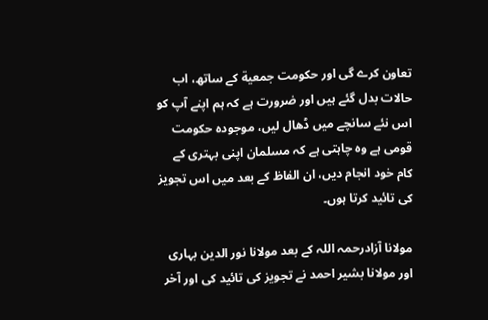تعاون کرے گی اور حکومت جمعیة کے ساتھ، اب حالات بدل گئے ہیں اور ضرورت ہے کہ ہم اپنے آپ کو اس نئے سانچے میں ڈھال لیں، موجودہ حکومت قومی ہے وہ چاہتی ہے کہ مسلمان اپنی بہتری کے کام خود انجام دیں، ان الفاظ کے بعد میں اس تجویز کی تائید کرتا ہوں۔

مولانا آزادرحمہ اللہ کے بعد مولانا نور الدین بہاری اور مولانا بشیر احمد نے تجویز کی تائید کی اور آخر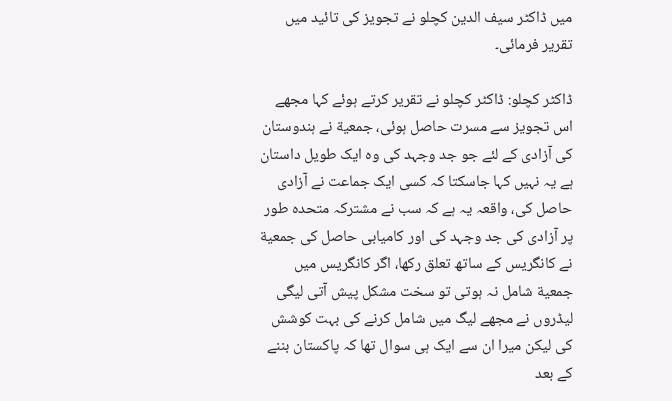میں ڈاکٹر سیف الدین کچلو نے تجویز کی تائید میں تقریر فرمائی۔

ڈاکٹر کچلو: ڈاکٹر کچلو نے تقریر کرتے ہوئے کہا مجھے اس تجویز سے مسرت حاصل ہوئی، جمعیة نے ہندوستان کی آزادی کے لئے جو جد وجہد کی وہ ایک طویل داستان ہے یہ نہیں کہا جاسکتا کہ کسی ایک جماعت نے آزادی حاصل کی، واقعہ یہ ہے کہ سب نے مشترکہ متحدہ طور پر آزادی کی جد وجہد کی اور کامیابی حاصل کی جمعیة نے کانگریس کے ساتھ تعلق رکھا، اگر کانگریس میں جمعیة شامل نہ ہوتی تو سخت مشکل پیش آتی لیگی لیڈروں نے مجھے لیگ میں شامل کرنے کی بہت کوشش کی لیکن میرا ان سے ایک ہی سوال تھا کہ پاکستان بننے کے بعد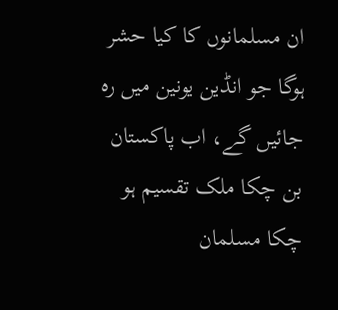ان مسلمانوں کا کیا حشر ہوگا جو انڈین یونین میں رہ جائیں گے، اب پاکستان بن چکا ملک تقسیم ہو چکا مسلمان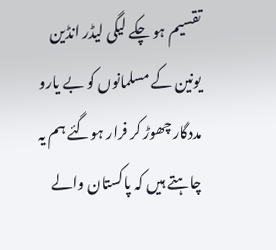تقسیم ہو چکے لیگی لیڈر انڈین یونین کے مسلمانوں کو بے یارو مددگار چھوڑ کر فرار ہوگئے ہم یہ چاہتے ہیں کہ پاکستان والے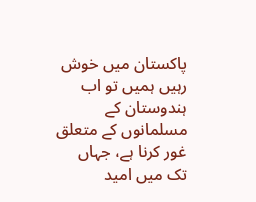پاکستان میں خوش رہیں ہمیں تو اب ہندوستان کے مسلمانوں کے متعلق غور کرنا ہے، جہاں تک میں امید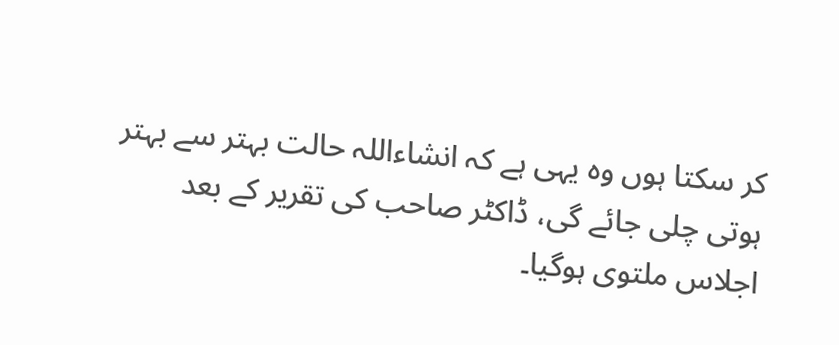کر سکتا ہوں وہ یہی ہے کہ انشاءاللہ حالت بہتر سے بہتر ہوتی چلی جائے گی، ڈاکٹر صاحب کی تقریر کے بعد اجلاس ملتوی ہوگیا۔